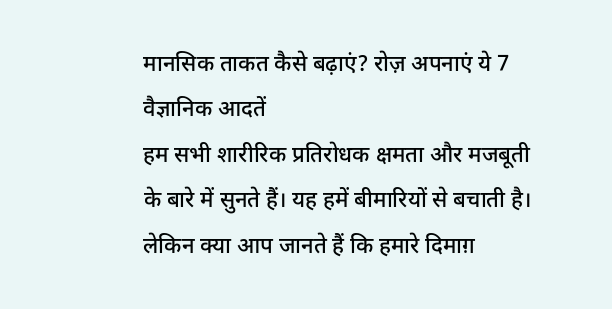मानसिक ताकत कैसे बढ़ाएं? रोज़ अपनाएं ये 7 वैज्ञानिक आदतें
हम सभी शारीरिक प्रतिरोधक क्षमता और मजबूती के बारे में सुनते हैं। यह हमें बीमारियों से बचाती है। लेकिन क्या आप जानते हैं कि हमारे दिमाग़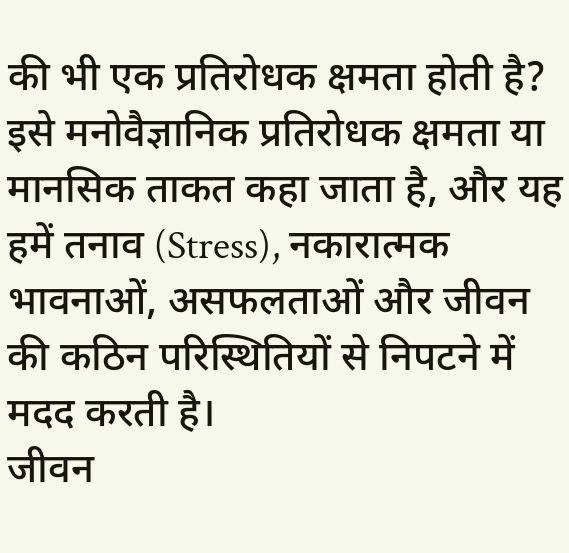की भी एक प्रतिरोधक क्षमता होती है?
इसे मनोवैज्ञानिक प्रतिरोधक क्षमता या मानसिक ताकत कहा जाता है, और यह हमें तनाव (Stress), नकारात्मक भावनाओं, असफलताओं और जीवन की कठिन परिस्थितियों से निपटने में मदद करती है।
जीवन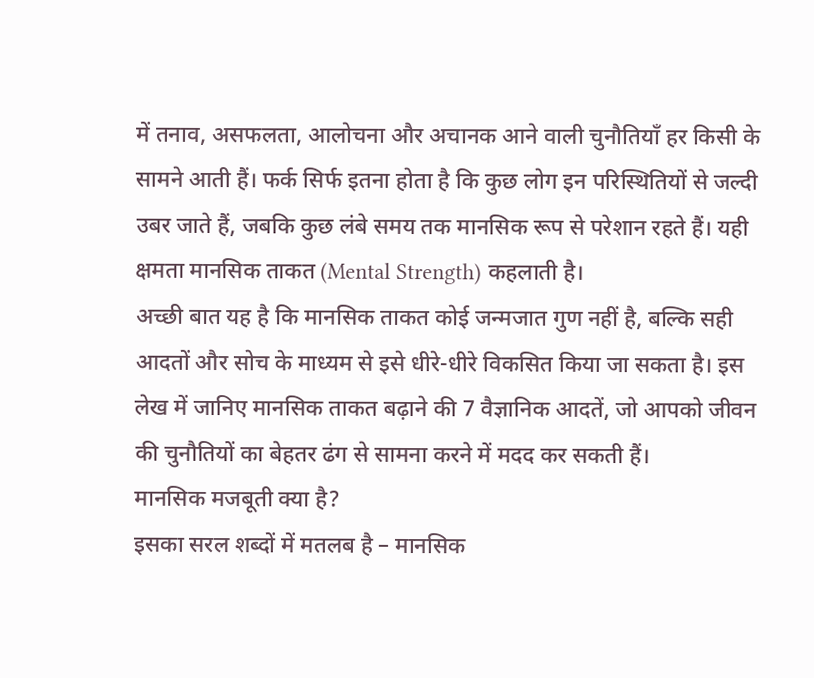में तनाव, असफलता, आलोचना और अचानक आने वाली चुनौतियाँ हर किसी के सामने आती हैं। फर्क सिर्फ इतना होता है कि कुछ लोग इन परिस्थितियों से जल्दी उबर जाते हैं, जबकि कुछ लंबे समय तक मानसिक रूप से परेशान रहते हैं। यही क्षमता मानसिक ताकत (Mental Strength) कहलाती है।
अच्छी बात यह है कि मानसिक ताकत कोई जन्मजात गुण नहीं है, बल्कि सही आदतों और सोच के माध्यम से इसे धीरे-धीरे विकसित किया जा सकता है। इस लेख में जानिए मानसिक ताकत बढ़ाने की 7 वैज्ञानिक आदतें, जो आपको जीवन की चुनौतियों का बेहतर ढंग से सामना करने में मदद कर सकती हैं।
मानसिक मजबूती क्या है?
इसका सरल शब्दों में मतलब है – मानसिक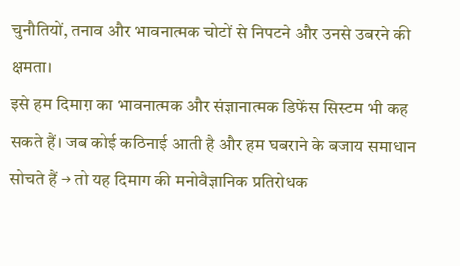चुनौतियों, तनाव और भावनात्मक चोटों से निपटने और उनसे उबरने की क्षमता।
इसे हम दिमाग़ का भावनात्मक और संज्ञानात्मक डिफेंस सिस्टम भी कह सकते हैं। जब कोई कठिनाई आती है और हम घबराने के बजाय समाधान सोचते हैं → तो यह दिमाग की मनोवैज्ञानिक प्रतिरोधक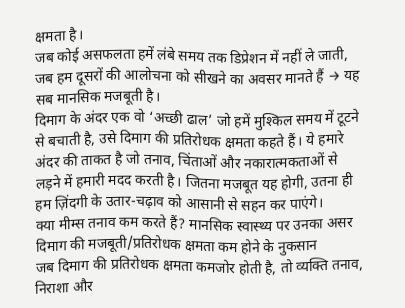क्षमता है।
जब कोई असफलता हमें लंबे समय तक डिप्रेशन में नहीं ले जाती, जब हम दूसरों की आलोचना को सीखने का अवसर मानते हैं → यह सब मानसिक मजबूती है।
दिमाग के अंदर एक वो ‘अच्छी ढाल’ जो हमें मुश्किल समय में टूटने से बचाती है, उसे दिमाग की प्रतिरोधक क्षमता कहते हैं। ये हमारे अंदर की ताकत है जो तनाव, चिंताओं और नकारात्मकताओं से लड़ने में हमारी मदद करती है। जितना मजबूत यह होगी, उतना ही हम ज़िंदगी के उतार-चढ़ाव को आसानी से सहन कर पाएंगे।
क्या मीम्स तनाव कम करते हैं? मानसिक स्वास्थ्य पर उनका असर
दिमाग की मजबूती/प्रतिरोधक क्षमता कम होने के नुकसान
जब दिमाग की प्रतिरोधक क्षमता कमजोर होती है, तो व्यक्ति तनाव, निराशा और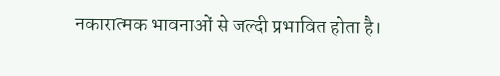नकारात्मक भावनाओं से जल्दी प्रभावित होता है।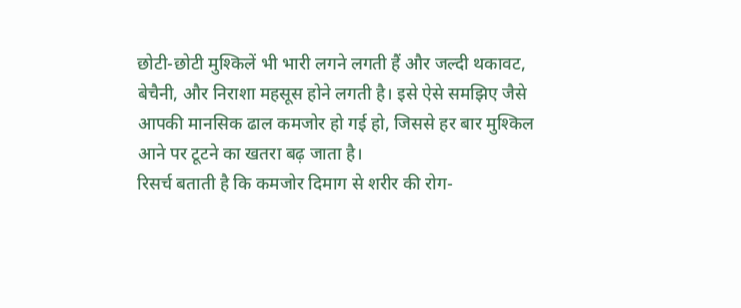छोटी-छोटी मुश्किलें भी भारी लगने लगती हैं और जल्दी थकावट, बेचैनी, और निराशा महसूस होने लगती है। इसे ऐसे समझिए जैसे आपकी मानसिक ढाल कमजोर हो गई हो, जिससे हर बार मुश्किल आने पर टूटने का खतरा बढ़ जाता है।
रिसर्च बताती है कि कमजोर दिमाग से शरीर की रोग-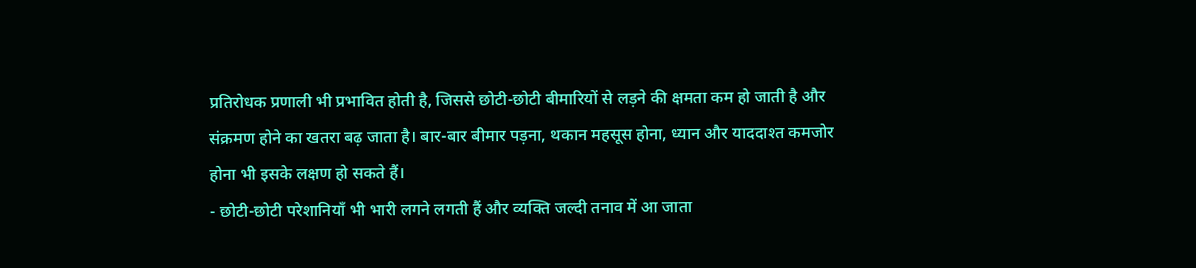प्रतिरोधक प्रणाली भी प्रभावित होती है, जिससे छोटी-छोटी बीमारियों से लड़ने की क्षमता कम हो जाती है और संक्रमण होने का खतरा बढ़ जाता है। बार-बार बीमार पड़ना, थकान महसूस होना, ध्यान और याददाश्त कमजोर होना भी इसके लक्षण हो सकते हैं।
- छोटी-छोटी परेशानियाँ भी भारी लगने लगती हैं और व्यक्ति जल्दी तनाव में आ जाता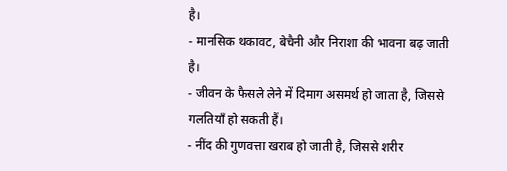है।
- मानसिक थकावट, बेचैनी और निराशा की भावना बढ़ जाती है।
- जीवन के फैसले लेने में दिमाग असमर्थ हो जाता है, जिससे गलतियाँ हो सकती हैं।
- नींद की गुणवत्ता खराब हो जाती है, जिससे शरीर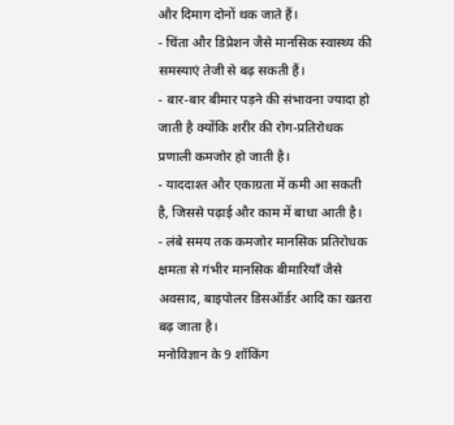और दिमाग दोनों थक जाते हैं।
- चिंता और डिप्रेशन जैसे मानसिक स्वास्थ्य की समस्याएं तेजी से बढ़ सकती हैं।
- बार-बार बीमार पड़ने की संभावना ज्यादा हो जाती है क्योंकि शरीर की रोग-प्रतिरोधक प्रणाली कमजोर हो जाती है।
- याददाश्त और एकाग्रता में कमी आ सकती है, जिससे पढ़ाई और काम में बाधा आती है।
- लंबे समय तक कमजोर मानसिक प्रतिरोधक क्षमता से गंभीर मानसिक बीमारियाँ जैसे अवसाद, बाइपोलर डिसऑर्डर आदि का खतरा बढ़ जाता है।
मनोविज्ञान के 9 शॉकिंग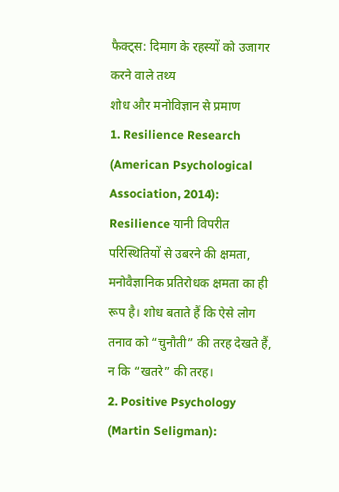फैक्ट्स: दिमाग के रहस्यों को उजागर करने वाले तथ्य
शोध और मनोविज्ञान से प्रमाण
1. Resilience Research (American Psychological Association, 2014):
Resilience यानी विपरीत परिस्थितियों से उबरने की क्षमता, मनोवैज्ञानिक प्रतिरोधक क्षमता का ही रूप है। शोध बताते हैं कि ऐसे लोग तनाव को “चुनौती” की तरह देखते हैं, न कि “खतरे” की तरह।
2. Positive Psychology (Martin Seligman):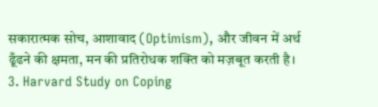सकारात्मक सोच, आशावाद (Optimism), और जीवन में अर्थ ढूँढने की क्षमता, मन की प्रतिरोधक शक्ति को मज़बूत करती है।
3. Harvard Study on Coping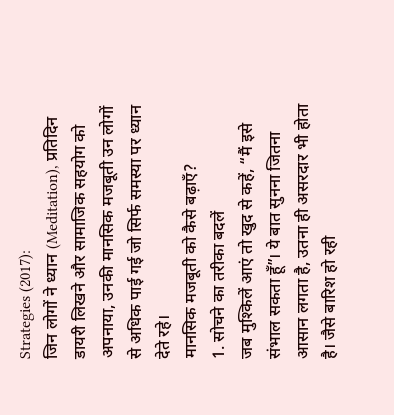Strategies (2017):
जिन लोगों ने ध्यान (Meditation), प्रतिदिन डायरी लिखने और सामाजिक सहयोग को अपनाया, उनकी मानसिक मजबूती उन लोगों से अधिक पाई गई जो सिर्फ समस्या पर ध्यान देते रहे।
मानसिक मजबूती को कैसे बढ़ाएँ?
1. सोचने का तरीका बदलें
जब मुश्किलें आएं तो खुद से कहें, “मैं इसे संभाल सकता हूँ”। ये बात सुनना जितना आसान लगता है, उतना ही असरदार भी होता है। जैसे बारिश हो रही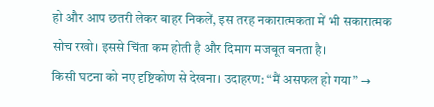हो और आप छतरी लेकर बाहर निकलें, इस तरह नकारात्मकता में भी सकारात्मक सोच रखो। इससे चिंता कम होती है और दिमाग मजबूत बनता है।
किसी घटना को नए दृष्टिकोण से देखना। उदाहरण: “मैं असफल हो गया” →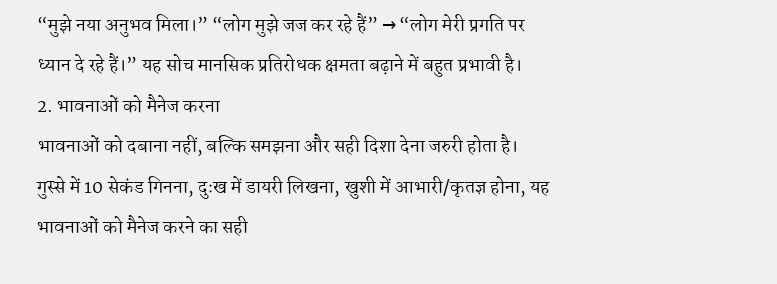“मुझे नया अनुभव मिला।” “लोग मुझे जज कर रहे हैं” → “लोग मेरी प्रगति पर ध्यान दे रहे हैं।” यह सोच मानसिक प्रतिरोधक क्षमता बढ़ाने में बहुत प्रभावी है।
2. भावनाओं को मैनेज करना
भावनाओं को दबाना नहीं, बल्कि समझना और सही दिशा देना जरुरी होता है। गुस्से में 10 सेकंड गिनना, दुःख में डायरी लिखना, खुशी में आभारी/कृतज्ञ होना, यह भावनाओं को मैनेज करने का सही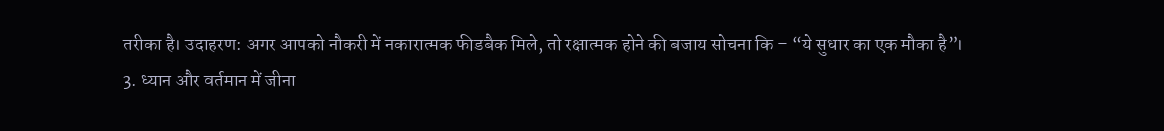तरीका है। उदाहरण: अगर आपको नौकरी में नकारात्मक फीडबैक मिले, तो रक्षात्मक होने की बजाय सोचना कि – “ये सुधार का एक मौका है”।
3. ध्यान और वर्तमान में जीना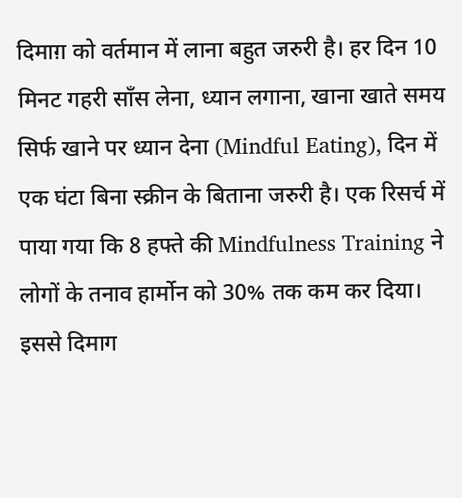दिमाग़ को वर्तमान में लाना बहुत जरुरी है। हर दिन 10 मिनट गहरी साँस लेना, ध्यान लगाना, खाना खाते समय सिर्फ खाने पर ध्यान देना (Mindful Eating), दिन में एक घंटा बिना स्क्रीन के बिताना जरुरी है। एक रिसर्च में पाया गया कि 8 हफ्ते की Mindfulness Training ने लोगों के तनाव हार्मोन को 30% तक कम कर दिया। इससे दिमाग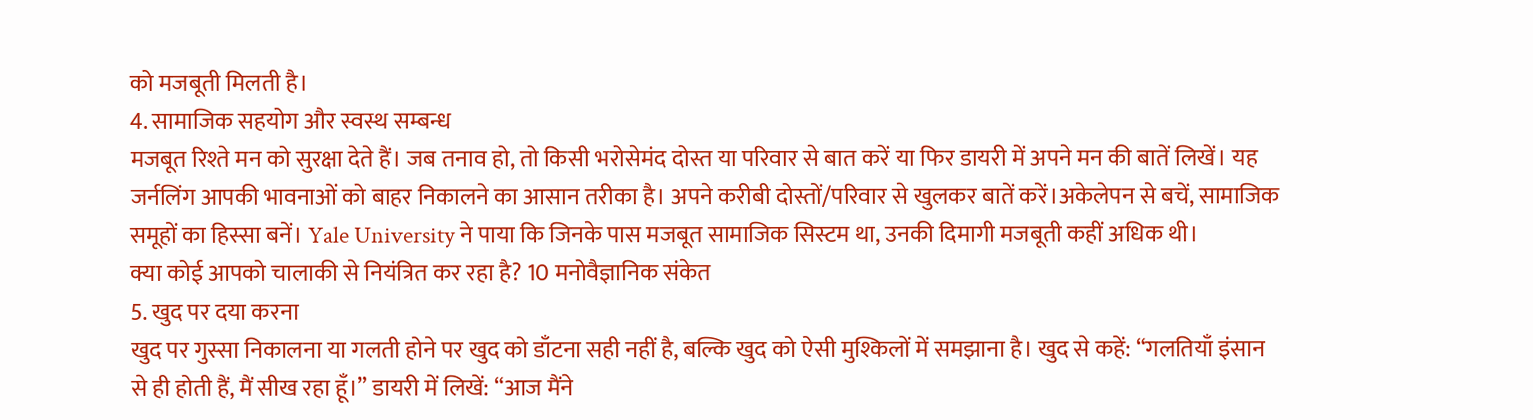को मजबूती मिलती है।
4. सामाजिक सहयोग और स्वस्थ सम्बन्ध
मजबूत रिश्ते मन को सुरक्षा देते हैं। जब तनाव हो, तो किसी भरोसेमंद दोस्त या परिवार से बात करें या फिर डायरी में अपने मन की बातें लिखें। यह जर्नलिंग आपकी भावनाओं को बाहर निकालने का आसान तरीका है। अपने करीबी दोस्तों/परिवार से खुलकर बातें करें।अकेलेपन से बचें, सामाजिक समूहों का हिस्सा बनें। Yale University ने पाया कि जिनके पास मजबूत सामाजिक सिस्टम था, उनकी दिमागी मजबूती कहीं अधिक थी।
क्या कोई आपको चालाकी से नियंत्रित कर रहा है? 10 मनोवैज्ञानिक संकेत
5. खुद पर दया करना
खुद पर गुस्सा निकालना या गलती होने पर खुद को डाँटना सही नहीं है, बल्कि खुद को ऐसी मुश्किलों में समझाना है। खुद से कहें: “गलतियाँ इंसान से ही होती हैं, मैं सीख रहा हूँ।” डायरी में लिखें: “आज मैंने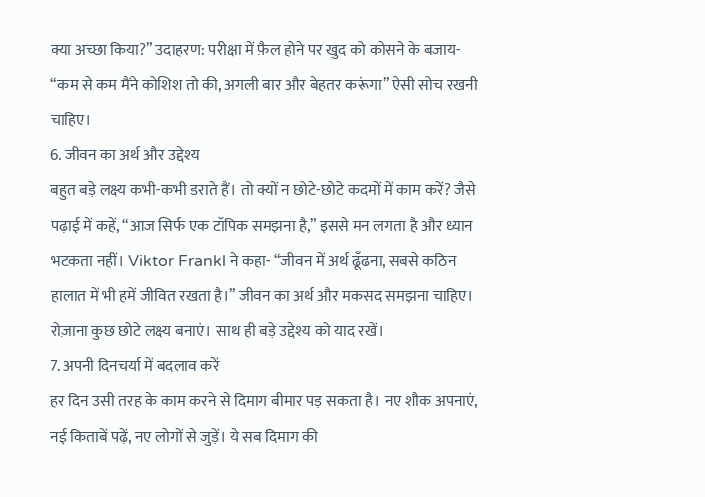क्या अच्छा किया?” उदाहरण: परीक्षा में फ़ैल होने पर खुद को कोसने के बजाय- “कम से कम मैंने कोशिश तो की, अगली बार और बेहतर करूंगा” ऐसी सोच रखनी चाहिए।
6. जीवन का अर्थ और उद्देश्य
बहुत बड़े लक्ष्य कभी-कभी डराते हैं। तो क्यों न छोटे-छोटे कदमों में काम करें? जैसे पढ़ाई में कहें, “आज सिर्फ एक टॉपिक समझना है,” इससे मन लगता है और ध्यान भटकता नहीं। Viktor Frankl ने कहा- “जीवन में अर्थ ढूँढना, सबसे कठिन हालात में भी हमें जीवित रखता है।” जीवन का अर्थ और मकसद समझना चाहिए। रोज़ाना कुछ छोटे लक्ष्य बनाएं। साथ ही बड़े उद्देश्य को याद रखें।
7. अपनी दिनचर्या में बदलाव करें
हर दिन उसी तरह के काम करने से दिमाग बीमार पड़ सकता है। नए शौक अपनाएं, नई किताबें पढ़ें, नए लोगों से जुड़ें। ये सब दिमाग की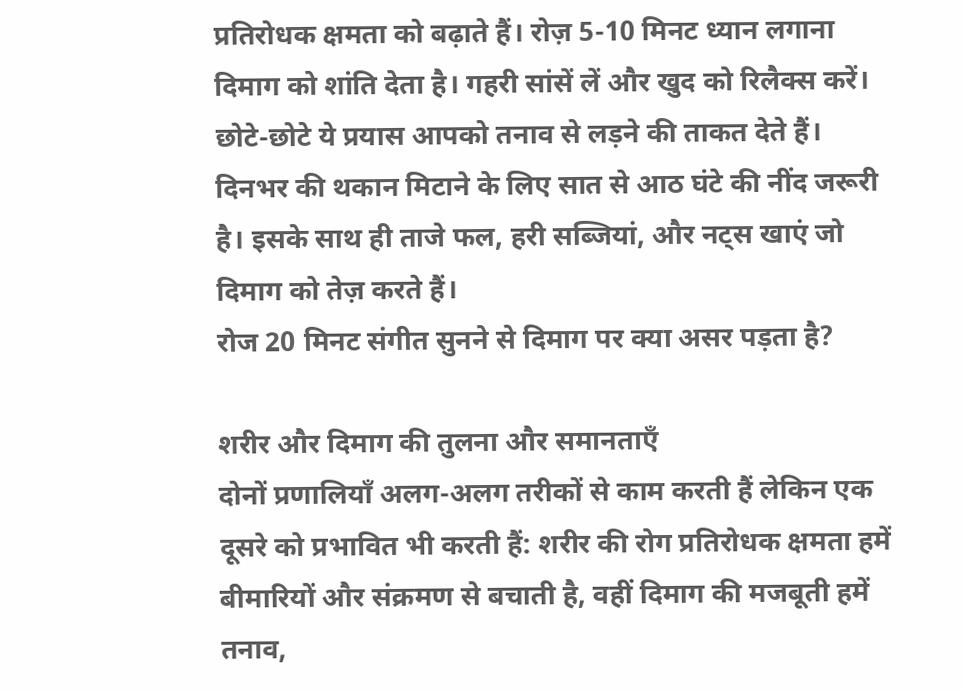प्रतिरोधक क्षमता को बढ़ाते हैं। रोज़ 5-10 मिनट ध्यान लगाना दिमाग को शांति देता है। गहरी सांसें लें और खुद को रिलैक्स करें। छोटे-छोटे ये प्रयास आपको तनाव से लड़ने की ताकत देते हैं।
दिनभर की थकान मिटाने के लिए सात से आठ घंटे की नींद जरूरी है। इसके साथ ही ताजे फल, हरी सब्जियां, और नट्स खाएं जो दिमाग को तेज़ करते हैं।
रोज 20 मिनट संगीत सुनने से दिमाग पर क्या असर पड़ता है?

शरीर और दिमाग की तुलना और समानताएँ
दोनों प्रणालियाँ अलग-अलग तरीकों से काम करती हैं लेकिन एक दूसरे को प्रभावित भी करती हैं: शरीर की रोग प्रतिरोधक क्षमता हमें बीमारियों और संक्रमण से बचाती है, वहीं दिमाग की मजबूती हमें तनाव,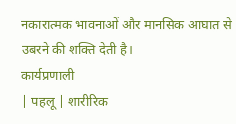नकारात्मक भावनाओं और मानसिक आघात से उबरने की शक्ति देती है।
कार्यप्रणाली
| पहलू | शारीरिक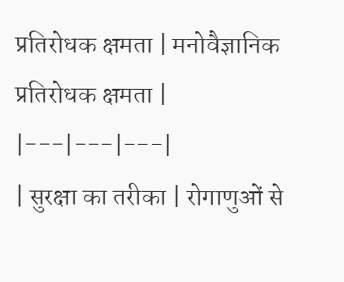प्रतिरोधक क्षमता | मनोवैज्ञानिक प्रतिरोधक क्षमता |
|---|---|---|
| सुरक्षा का तरीका | रोगाणुओं से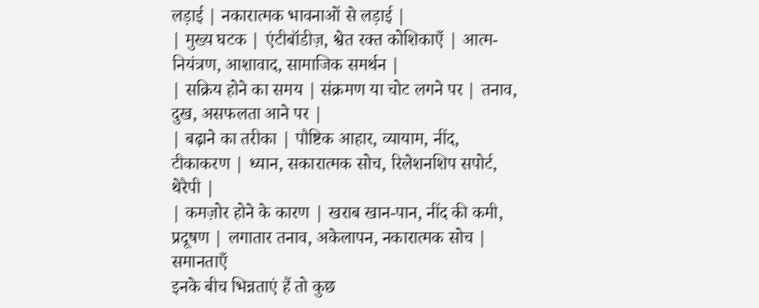लड़ाई | नकारात्मक भावनाओं से लड़ाई |
| मुख्य घटक | एंटीबॉडीज़, श्वेत रक्त कोशिकाएँ | आत्म-नियंत्रण, आशावाद, सामाजिक समर्थन |
| सक्रिय होने का समय | संक्रमण या चोट लगने पर | तनाव, दुख, असफलता आने पर |
| बढ़ाने का तरीका | पौष्टिक आहार, व्यायाम, नींद, टीकाकरण | ध्यान, सकारात्मक सोच, रिलेशनशिप सपोर्ट, थेरैपी |
| कमज़ोर होने के कारण | खराब खान-पान, नींद की कमी, प्रदूषण | लगातार तनाव, अकेलापन, नकारात्मक सोच |
समानताएँ
इनके बीच भिन्नताएं हैं तो कुछ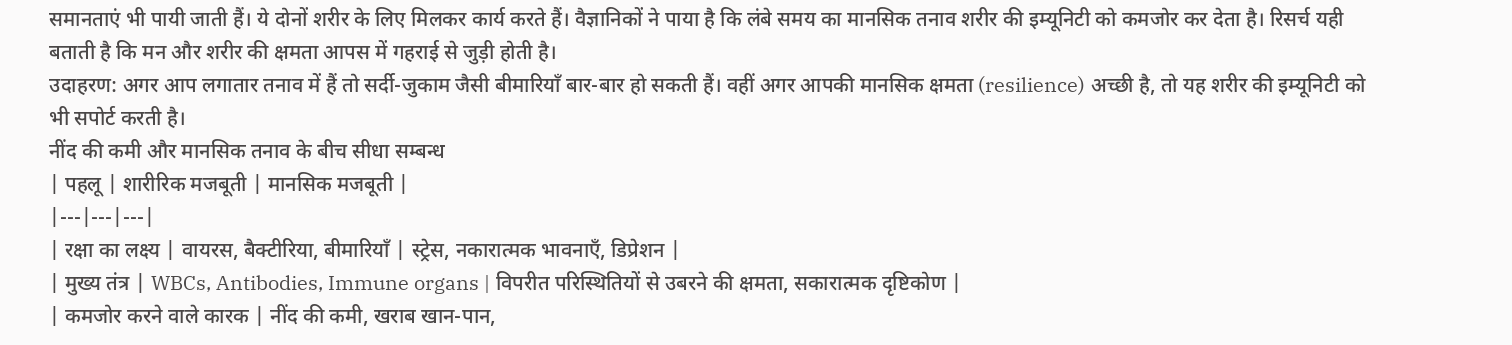समानताएं भी पायी जाती हैं। ये दोनों शरीर के लिए मिलकर कार्य करते हैं। वैज्ञानिकों ने पाया है कि लंबे समय का मानसिक तनाव शरीर की इम्यूनिटी को कमजोर कर देता है। रिसर्च यही बताती है कि मन और शरीर की क्षमता आपस में गहराई से जुड़ी होती है।
उदाहरण: अगर आप लगातार तनाव में हैं तो सर्दी-जुकाम जैसी बीमारियाँ बार-बार हो सकती हैं। वहीं अगर आपकी मानसिक क्षमता (resilience) अच्छी है, तो यह शरीर की इम्यूनिटी को भी सपोर्ट करती है।
नींद की कमी और मानसिक तनाव के बीच सीधा सम्बन्ध
| पहलू | शारीरिक मजबूती | मानसिक मजबूती |
|---|---|---|
| रक्षा का लक्ष्य | वायरस, बैक्टीरिया, बीमारियाँ | स्ट्रेस, नकारात्मक भावनाएँ, डिप्रेशन |
| मुख्य तंत्र | WBCs, Antibodies, Immune organs | विपरीत परिस्थितियों से उबरने की क्षमता, सकारात्मक दृष्टिकोण |
| कमजोर करने वाले कारक | नींद की कमी, खराब खान-पान,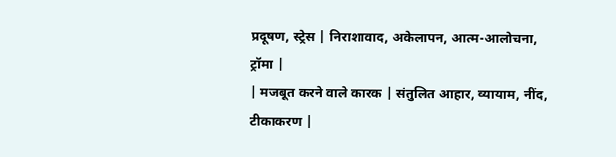प्रदूषण, स्ट्रेस | निराशावाद, अकेलापन, आत्म-आलोचना, ट्रॉमा |
| मजबूत करने वाले कारक | संतुलित आहार, व्यायाम, नींद, टीकाकरण |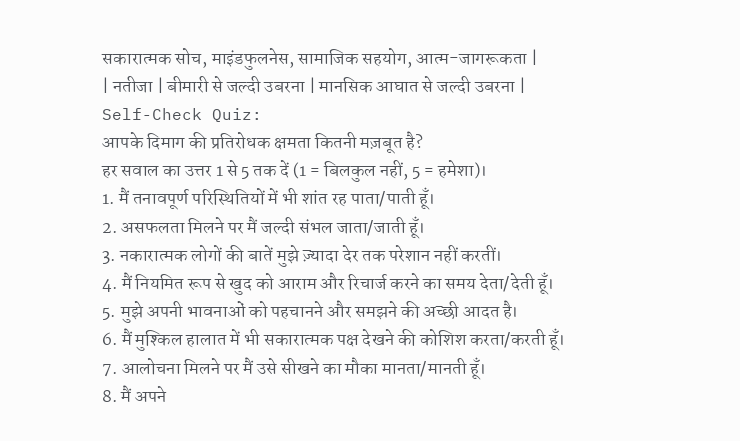सकारात्मक सोच, माइंडफुलनेस, सामाजिक सहयोग, आत्म-जागरूकता |
| नतीजा | बीमारी से जल्दी उबरना | मानसिक आघात से जल्दी उबरना |
Self-Check Quiz:
आपके दिमाग की प्रतिरोधक क्षमता कितनी मज़बूत है?
हर सवाल का उत्तर 1 से 5 तक दें (1 = बिलकुल नहीं, 5 = हमेशा)।
1. मैं तनावपूर्ण परिस्थितियों में भी शांत रह पाता/पाती हूँ।
2. असफलता मिलने पर मैं जल्दी संभल जाता/जाती हूँ।
3. नकारात्मक लोगों की बातें मुझे ज़्यादा देर तक परेशान नहीं करतीं।
4. मैं नियमित रूप से खुद को आराम और रिचार्ज करने का समय देता/देती हूँ।
5. मुझे अपनी भावनाओं को पहचानने और समझने की अच्छी आदत है।
6. मैं मुश्किल हालात में भी सकारात्मक पक्ष देखने की कोशिश करता/करती हूँ।
7. आलोचना मिलने पर मैं उसे सीखने का मौका मानता/मानती हूँ।
8. मैं अपने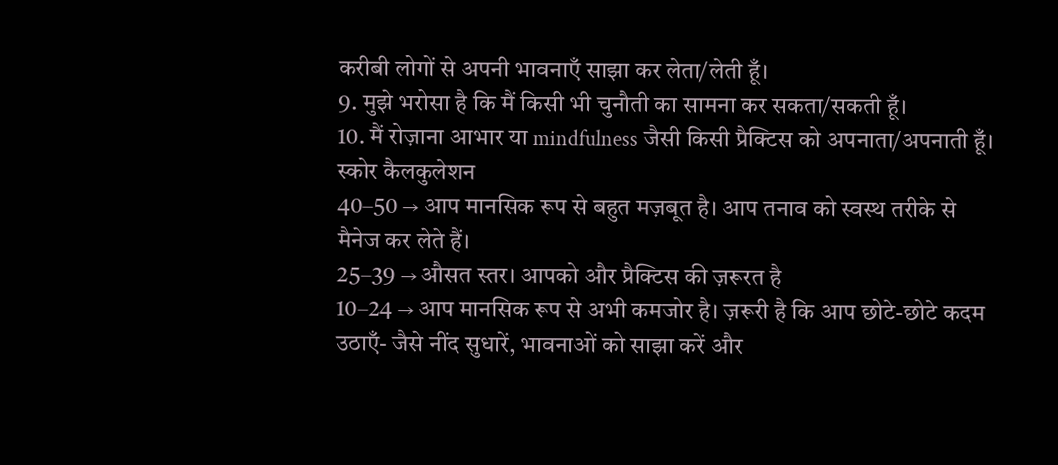करीबी लोगों से अपनी भावनाएँ साझा कर लेता/लेती हूँ।
9. मुझे भरोसा है कि मैं किसी भी चुनौती का सामना कर सकता/सकती हूँ।
10. मैं रोज़ाना आभार या mindfulness जैसी किसी प्रैक्टिस को अपनाता/अपनाती हूँ।
स्कोर कैलकुलेशन
40–50 → आप मानसिक रूप से बहुत मज़बूत है। आप तनाव को स्वस्थ तरीके से मैनेज कर लेते हैं।
25–39 → औसत स्तर। आपको और प्रैक्टिस की ज़रूरत है
10–24 → आप मानसिक रूप से अभी कमजोर है। ज़रूरी है कि आप छोटे-छोटे कदम उठाएँ- जैसे नींद सुधारें, भावनाओं को साझा करें और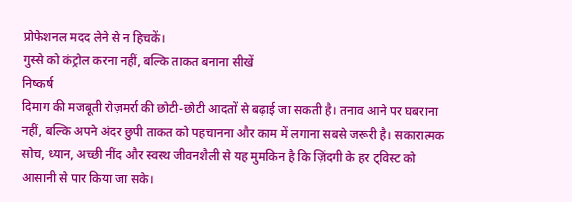प्रोफेशनल मदद लेने से न हिचकें।
गुस्से को कंट्रोल करना नहीं, बल्कि ताकत बनाना सीखें
निष्कर्ष
दिमाग की मजबूती रोज़मर्रा की छोटी-छोटी आदतों से बढ़ाई जा सकती है। तनाव आने पर घबराना नहीं, बल्कि अपने अंदर छुपी ताकत को पहचानना और काम में लगाना सबसे जरूरी है। सकारात्मक सोच, ध्यान, अच्छी नींद और स्वस्थ जीवनशैली से यह मुमकिन है कि ज़िंदगी के हर ट्विस्ट को आसानी से पार किया जा सके।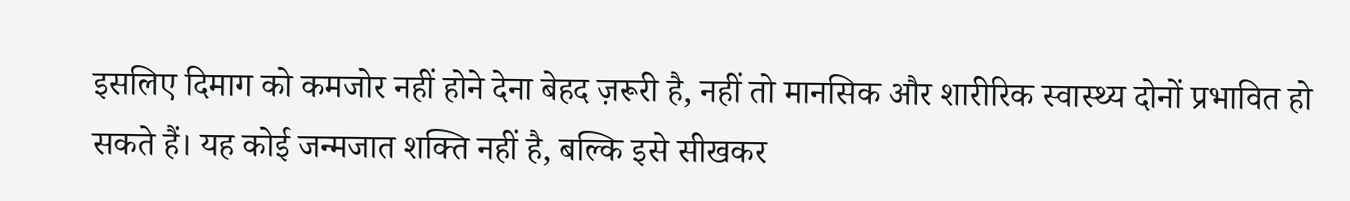इसलिए दिमाग को कमजोर नहीं होने देना बेहद ज़रूरी है, नहीं तो मानसिक और शारीरिक स्वास्थ्य दोनों प्रभावित हो सकते हैं। यह कोई जन्मजात शक्ति नहीं है, बल्कि इसे सीखकर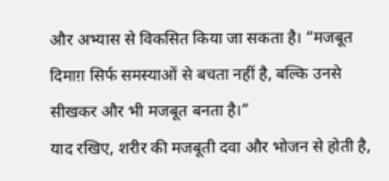और अभ्यास से विकसित किया जा सकता है। “मजबूत दिमाग़ सिर्फ समस्याओं से बचता नहीं है, बल्कि उनसे सीखकर और भी मजबूत बनता है।”
याद रखिए, शरीर की मजबूती दवा और भोजन से होती है,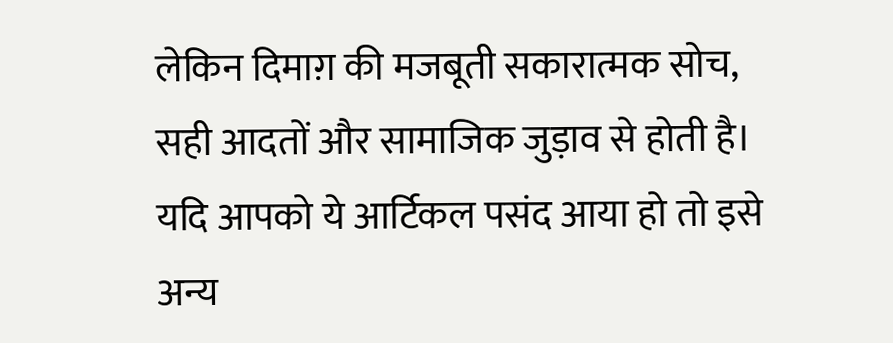लेकिन दिमाग़ की मजबूती सकारात्मक सोच, सही आदतों और सामाजिक जुड़ाव से होती है।
यदि आपको ये आर्टिकल पसंद आया हो तो इसे अन्य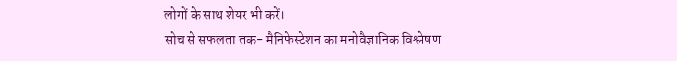लोगों के साथ शेयर भी करें।
सोच से सफलता तक- मैनिफेस्टेशन का मनोवैज्ञानिक विश्लेषण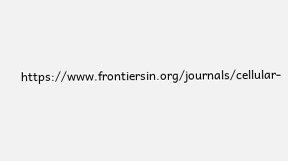https://www.frontiersin.org/journals/cellular-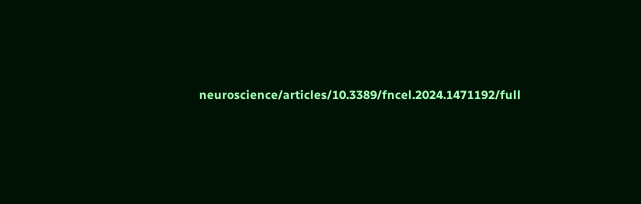neuroscience/articles/10.3389/fncel.2024.1471192/full